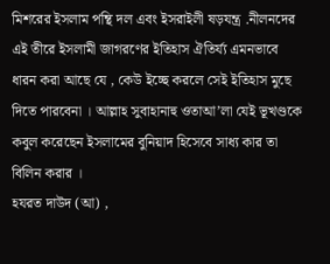মিশরের ইসলাম পন্থি দল এবং ইসরাইলী ষড়যন্ত্র .নীলনদের এই তীরে ইসলামী জাগরণের ইতিহাস ঐতির্য্য এমনভাবে ধারন করা আছে যে , কেউ ইচ্ছে করলে সেই ইতিহাস মুছে দিতে পারবেনা । আল্লাহ সুবাহানাহু ওতাআ’লা যেই ভূখণ্ডকে
কবুল করেছেন ইসলামের বুনিয়াদ হিসেবে সাধ্য কার তা বিলিন করার ।
হযরত দাউদ (আ) ,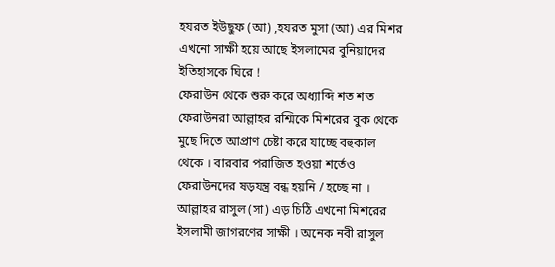হযরত ইউছুফ (আ) ,হযরত মুসা (আ) এর মিশর এখনো সাক্ষী হয়ে আছে ইসলামের বুনিয়াদের ইতিহাসকে ঘিরে !
ফেরাউন থেকে শুরু করে অধ্যাব্দি শত শত ফেরাউনরা আল্লাহর রশ্মিকে মিশরের বুক থেকে মুছে দিতে আপ্রাণ চেষ্টা করে যাচ্ছে বহুকাল থেকে । বারবার পরাজিত হওয়া শর্তেও ফেরাউনদের ষড়যন্ত্র বন্ধ হয়নি / হচ্ছে না ।
আল্লাহর রাসুল (সা) এড় চিঠি এখনো মিশরের ইসলামী জাগরণের সাক্ষী । অনেক নবী রাসুল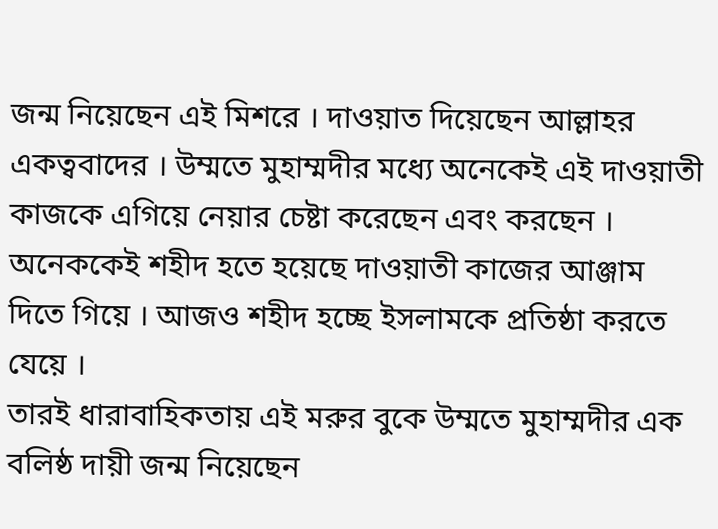জন্ম নিয়েছেন এই মিশরে । দাওয়াত দিয়েছেন আল্লাহর একত্ববাদের । উম্মতে মুহাম্মদীর মধ্যে অনেকেই এই দাওয়াতী কাজকে এগিয়ে নেয়ার চেষ্টা করেছেন এবং করছেন । অনেককেই শহীদ হতে হয়েছে দাওয়াতী কাজের আঞ্জাম দিতে গিয়ে । আজও শহীদ হচ্ছে ইসলামকে প্রতিষ্ঠা করতে যেয়ে ।
তারই ধারাবাহিকতায় এই মরুর বুকে উম্মতে মুহাম্মদীর এক বলিষ্ঠ দায়ী জন্ম নিয়েছেন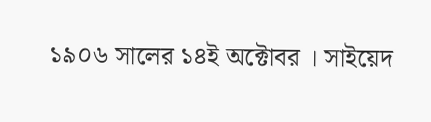১৯০৬ সালের ১৪ই অক্টোবর । সাইয়েদ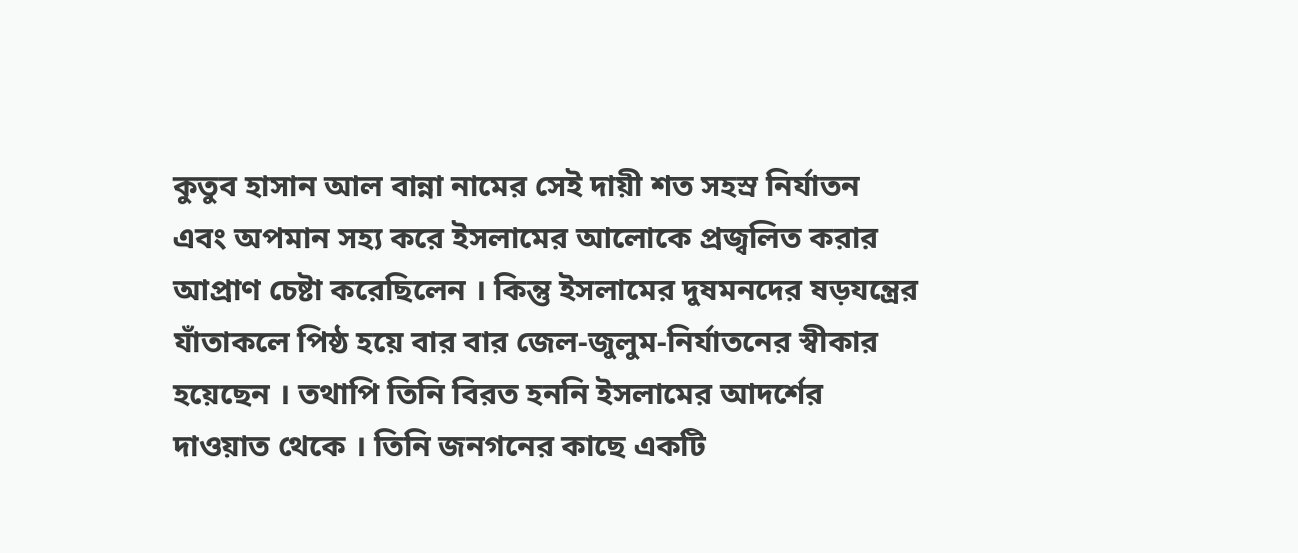কুতুব হাসান আল বান্না নামের সেই দায়ী শত সহস্র নির্যাতন এবং অপমান সহ্য করে ইসলামের আলোকে প্রজ্বলিত করার আপ্রাণ চেষ্টা করেছিলেন । কিন্তু ইসলামের দুষমনদের ষড়যন্ত্রের যাঁতাকলে পিষ্ঠ হয়ে বার বার জেল-জুলুম-নির্যাতনের স্বীকার হয়েছেন । তথাপি তিনি বিরত হননি ইসলামের আদর্শের দাওয়াত থেকে । তিনি জনগনের কাছে একটি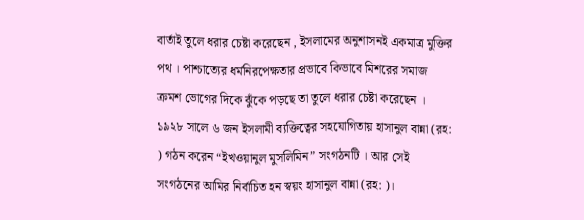বার্তাই তুলে ধরার চেষ্টা করেছেন , ইসলামের অনুশাসনই একমাত্র মুক্তির পথ । পাশ্চাত্যের ধর্মনিরপেক্ষতার প্রভাবে কিভাবে মিশরের সমাজ ক্রমশ ভোগের দিকে ঝুঁকে পড়ছে তা তুলে ধরার চেষ্টা করেছেন । ১৯২৮ সালে ৬ জন ইসলামী ব্যক্তিত্বের সহযোগিতায় হাসানুল বান্না (রহ: ) গঠন করেন “ইখওয়ানুল মুসলিমিন” সংগঠনটি । আর সেই সংগঠনের আমির নির্বাচিত হন স্বয়ং হাসানুল বান্না (রহ: )।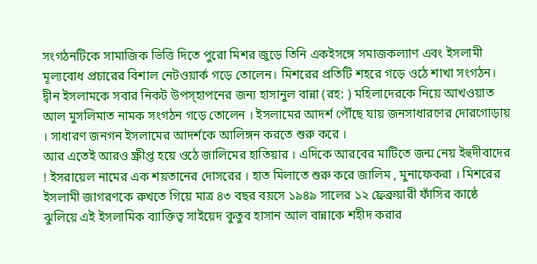সংগঠনটিকে সামাজিক ভিত্তি দিতে পুরো মিশর জুড়ে তিনি একইসঙ্গে সমাজকল্যাণ এবং ইসলামী মূল্যবোধ প্রচারের বিশাল নেটওয়ার্ক গড়ে তোলেন। মিশরের প্রতিটি শহরে গড়ে ওঠে শাখা সংগঠন। দ্বীন ইসলামকে সবার নিকট উপস্হাপনের জন্য হাসানুল বান্না (রহ: ) মহিলাদেরকে নিয়ে আখওয়াত আল মুসলিমাত নামক সংগঠন গড়ে তোলেন । ইসলামের আদর্শ পৌঁছে যায় জনসাধারণের দোরগোড়ায় । সাধারণ জনগন ইসলামের আদর্শকে আলিঙ্গন করতে শুরু করে ।
আর এতেই আরও ক্ষ্রীপ্ত হয়ে ওঠে জালিমের হাতিয়ার । এদিকে আরবের মাটিতে জন্ম নেয় ইহুদীবাদের ! ইসরায়েল নামের এক শয়তানের দোসরের । হাত মিলাতে শুরু করে জালিম , মুনাফেকরা । মিশরের ইসলামী জাগরণকে রুখতে গিয়ে মাত্র ৪৩ বছর বয়সে ১৯৪৯ সালের ১২ ফ্রেব্রুয়ারী ফাঁসির কাষ্ঠে ঝুলিয়ে এই ইসলামিক ব্যাক্তিত্ব সাইয়েদ কুতুব হাসান আল বান্নাকে শহীদ করার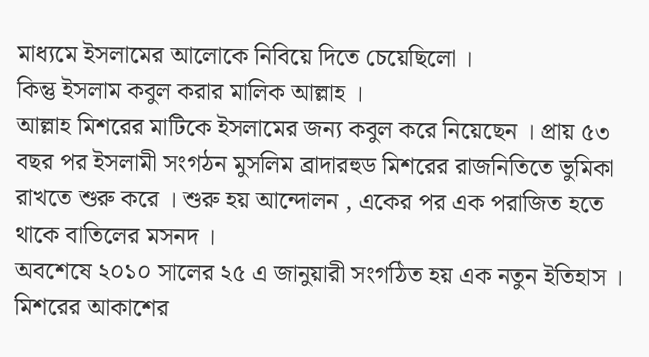মাধ্যমে ইসলামের আলোকে নিবিয়ে দিতে চেয়েছিলো ।
কিন্তু ইসলাম কবুল করার মালিক আল্লাহ ।
আল্লাহ মিশরের মাটিকে ইসলামের জন্য কবুল করে নিয়েছেন । প্রায় ৫৩ বছর পর ইসলামী সংগঠন মুসলিম ব্রাদারহুড মিশরের রাজনিতিতে ভুমিকা রাখতে শুরু করে । শুরু হয় আন্দোলন , একের পর এক পরাজিত হতে থাকে বাতিলের মসনদ ।
অবশেষে ২০১০ সালের ২৫ এ জানুয়ারী সংগঠিত হয় এক নতুন ইতিহাস । মিশরের আকাশের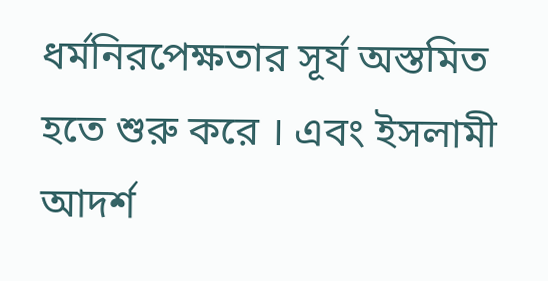ধর্মনিরপেক্ষতার সূর্য অস্তমিত হতে শুরু করে । এবং ইসলামী আদর্শ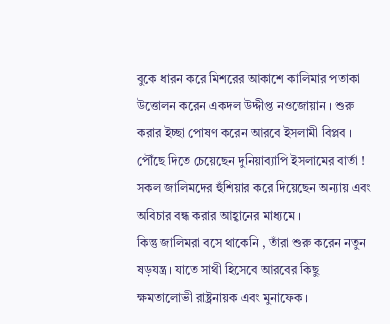বুকে ধারন করে মিশরের আকাশে কালিমার পতাকা উত্তোলন করেন একদল উদ্দীপ্ত নওজোয়ান । শুরু করার ইচ্ছা পোষণ করেন আরবে ইসলামী বিপ্লব । পৌঁছে দিতে চেয়েছেন দুনিয়াব্যাপি ইসলামের বার্তা ! সকল জালিমদের হুঁশিয়ার করে দিয়েছেন অন্যায় এবং অবিচার বন্ধ করার আহ্বানের মাধ্যমে ।
কিন্তু জালিমরা বসে থাকেনি , তাঁরা শুরু করেন নতুন ষড়যন্ত্র । যাতে সাথী হিসেবে আরবের কিছু ক্ষমতালোভী রাষ্ট্রনায়ক এবং মুনাফেক ।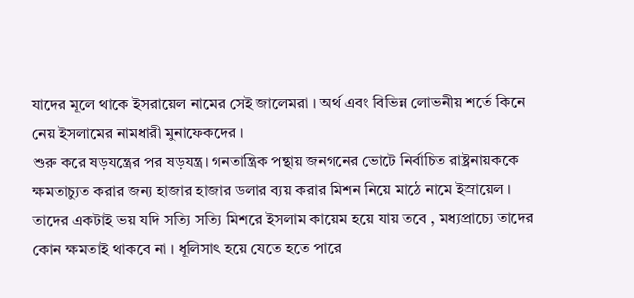যাদের মূলে থাকে ইসরায়েল নামের সেই জালেমরা । অর্থ এবং বিভিন্ন লোভনীয় শর্তে কিনে নেয় ইসলামের নামধারী মুনাফেকদের ।
শুরু করে ষড়যন্ত্রের পর ষড়যন্ত্র। গনতান্ত্রিক পন্থায় জনগনের ভোটে নির্বাচিত রাষ্ট্রনায়ককে ক্ষমতাচ্যুত করার জন্য হাজার হাজার ডলার ব্যয় করার মিশন নিয়ে মাঠে নামে ইস্রায়েল । তাদের একটাই ভয় যদি সত্যি সত্যি মিশরে ইসলাম কায়েম হয়ে যায় তবে , মধ্যপ্রাচ্যে তাদের কোন ক্ষমতাই থাকবে না । ধূলিসাৎ হয়ে যেতে হতে পারে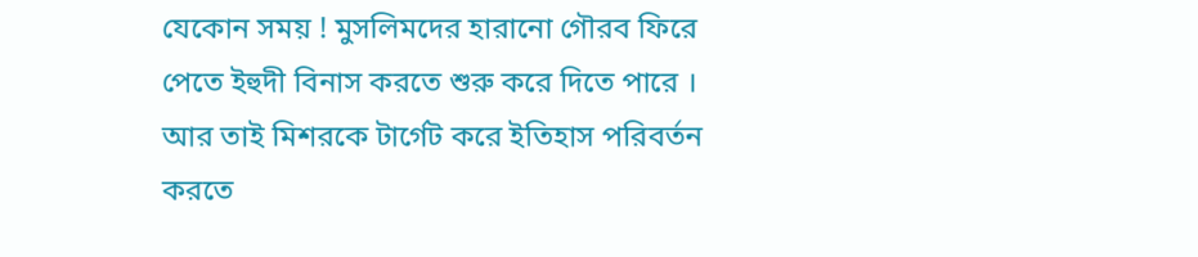যেকোন সময় ! মুসলিমদের হারানো গৌরব ফিরে পেতে ইহুদী বিনাস করতে শুরু করে দিতে পারে । আর তাই মিশরকে টার্গেট করে ইতিহাস পরিবর্তন করতে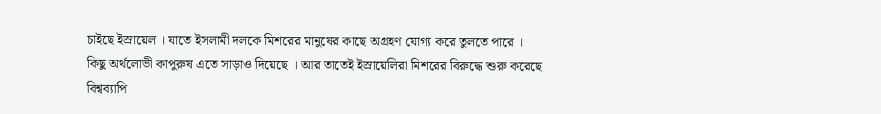চাইছে ইস্রায়েল । যাতে ইসলামী দলকে মিশরের মানুষের কাছে অগ্রহণ যোগ্য করে তুলতে পারে ।
কিছু অর্থলোভী কাপুরুষ এতে সাড়াও দিয়েছে । আর তাতেই ইস্রায়েলিরা মিশরের বিরুদ্ধে শুরু করেছে বিশ্বব্যাপি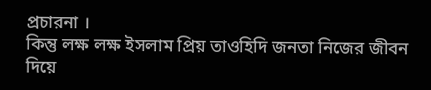প্রচারনা ।
কিন্তু লক্ষ লক্ষ ইসলাম প্রিয় তাওহিদি জনতা নিজের জীবন দিয়ে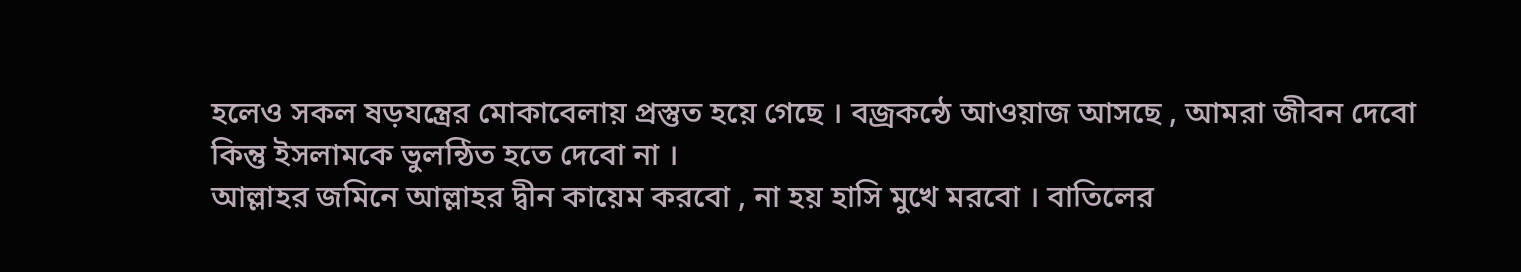হলেও সকল ষড়যন্ত্রের মোকাবেলায় প্রস্তুত হয়ে গেছে । বজ্রকন্ঠে আওয়াজ আসছে , আমরা জীবন দেবো কিন্তু ইসলামকে ভুলন্ঠিত হতে দেবো না ।
আল্লাহর জমিনে আল্লাহর দ্বীন কায়েম করবো , না হয় হাসি মুখে মরবো । বাতিলের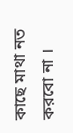কাছে মাথা নত করবো না ।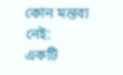কোন মন্তব্য নেই:
একটি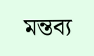মন্তব্য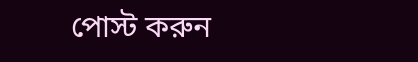পোস্ট করুন